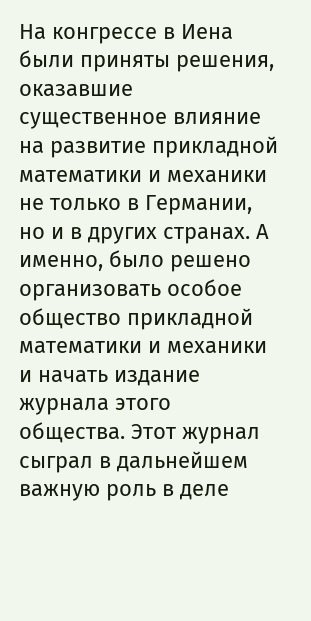На конгрессе в Иена были приняты решения, оказавшие существенное влияние на развитие прикладной математики и механики не только в Германии, но и в других странах. А именно, было решено организовать особое общество прикладной математики и механики и начать издание журнала этого общества. Этот журнал сыграл в дальнейшем важную роль в деле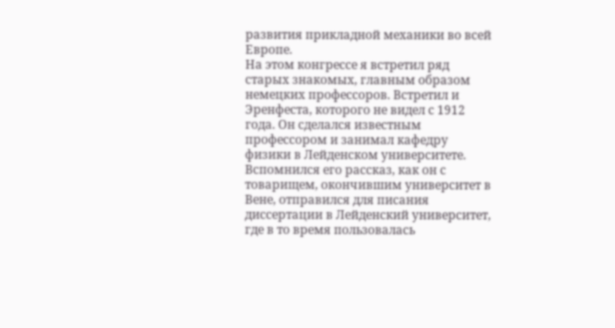развития прикладной механики во всей Европе.
На этом конгрессе я встретил ряд старых знакомых, главным образом немецких профессоров. Встретил и Эренфеста, которого не видел с 1912 года. Он сделался известным профессором и занимал кафедру физики в Лейденском университете. Вспомнился его рассказ, как он с товарищем, окончившим университет в Вене, отправился для писания диссертации в Лейденский университет, где в то время пользовалась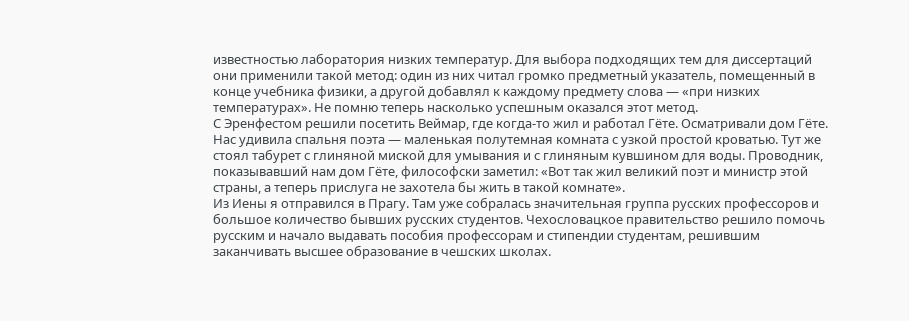известностью лаборатория низких температур. Для выбора подходящих тем для диссертаций они применили такой метод: один из них читал громко предметный указатель, помещенный в конце учебника физики, а другой добавлял к каждому предмету слова — «при низких температурах». Не помню теперь насколько успешным оказался этот метод.
С Эренфестом решили посетить Веймар, где когда‑то жил и работал Гёте. Осматривали дом Гёте. Нас удивила спальня поэта — маленькая полутемная комната с узкой простой кроватью. Тут же стоял табурет с глиняной миской для умывания и с глиняным кувшином для воды. Проводник, показывавший нам дом Гёте, философски заметил: «Вот так жил великий поэт и министр этой страны, а теперь прислуга не захотела бы жить в такой комнате».
Из Иены я отправился в Прагу. Там уже собралась значительная группа русских профессоров и большое количество бывших русских студентов. Чехословацкое правительство решило помочь русским и начало выдавать пособия профессорам и стипендии студентам, решившим заканчивать высшее образование в чешских школах.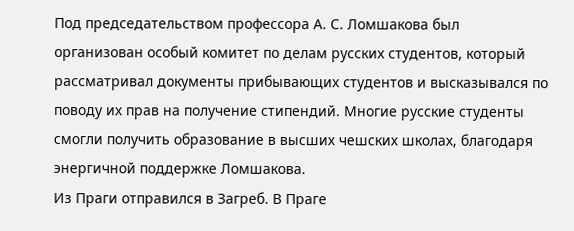Под председательством профессора А. С. Ломшакова был организован особый комитет по делам русских студентов, который рассматривал документы прибывающих студентов и высказывался по поводу их прав на получение стипендий. Многие русские студенты смогли получить образование в высших чешских школах, благодаря энергичной поддержке Ломшакова.
Из Праги отправился в Загреб. В Праге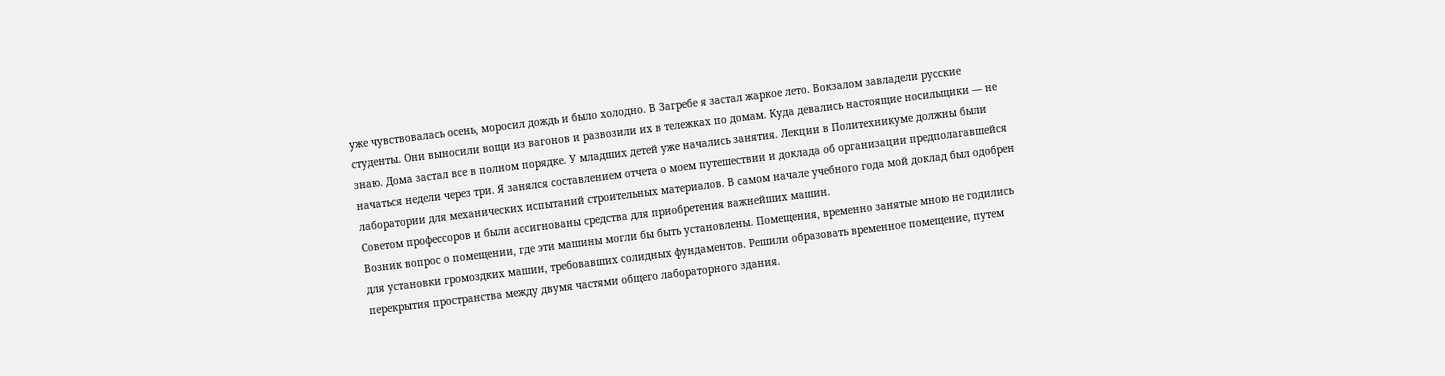уже чувствовалась осень, моросил дождь и было холодно. В Загребе я застал жаркое лето. Вокзалом завладели русские студенты. Они выносили вощи из вагонов и развозили их в тележках по домам. Куда девались настоящие носильщики — не знаю. Дома застал все в полном порядке. У младших детей уже начались занятия. Лекции в Политехникуме должны были начаться недели через три. Я занялся составлением отчета о моем путешествии и доклада об организации предполагавшейся лаборатории для механических испытаний строительных материалов. В самом начале учебного года мой доклад был одобрен Советом профессоров и были ассигнованы средства для приобретения важнейших машин.
Возник вопрос о помещении, где эти машины могли бы быть установлены. Помещения, временно занятые мною не годились для установки громоздких машин, требовавших солидных фундаментов. Решили образовать временное помещение, путем перекрытия пространства между двумя частями общего лабораторного здания.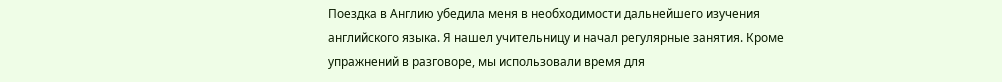Поездка в Англию убедила меня в необходимости дальнейшего изучения английского языка. Я нашел учительницу и начал регулярные занятия. Кроме упражнений в разговоре, мы использовали время для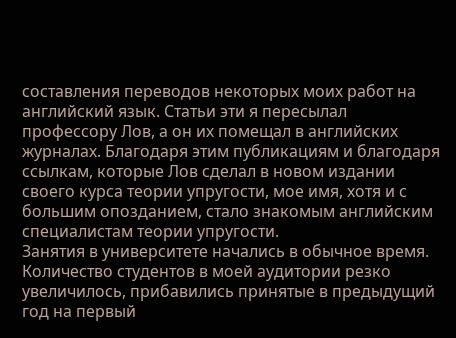составления переводов некоторых моих работ на английский язык. Статьи эти я пересылал профессору Лов, а он их помещал в английских журналах. Благодаря этим публикациям и благодаря ссылкам, которые Лов сделал в новом издании своего курса теории упругости, мое имя, хотя и с большим опозданием, стало знакомым английским специалистам теории упругости.
Занятия в университете начались в обычное время. Количество студентов в моей аудитории резко увеличилось, прибавились принятые в предыдущий год на первый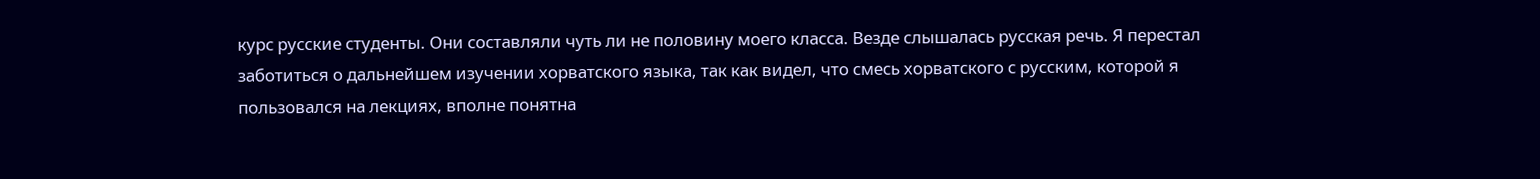курс русские студенты. Они составляли чуть ли не половину моего класса. Везде слышалась русская речь. Я перестал заботиться о дальнейшем изучении хорватского языка, так как видел, что смесь хорватского с русским, которой я пользовался на лекциях, вполне понятна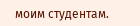моим студентам.